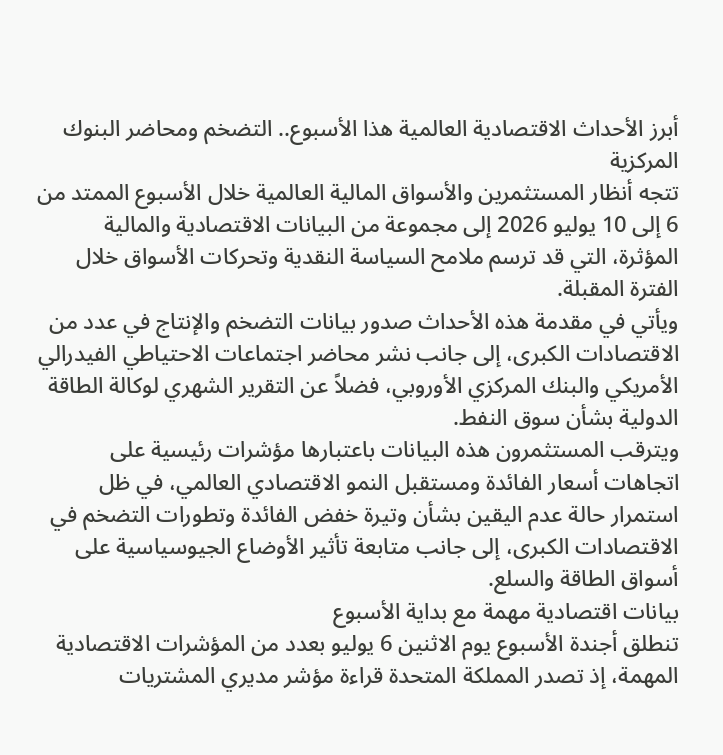أبرز الأحداث الاقتصادية العالمية هذا الأسبوع.. التضخم ومحاضر البنوك المركزية
تتجه أنظار المستثمرين والأسواق المالية العالمية خلال الأسبوع الممتد من 6 إلى 10 يوليو 2026 إلى مجموعة من البيانات الاقتصادية والمالية المؤثرة، التي قد ترسم ملامح السياسة النقدية وتحركات الأسواق خلال الفترة المقبلة.
ويأتي في مقدمة هذه الأحداث صدور بيانات التضخم والإنتاج في عدد من الاقتصادات الكبرى، إلى جانب نشر محاضر اجتماعات الاحتياطي الفيدرالي الأمريكي والبنك المركزي الأوروبي، فضلاً عن التقرير الشهري لوكالة الطاقة الدولية بشأن سوق النفط.
ويترقب المستثمرون هذه البيانات باعتبارها مؤشرات رئيسية على اتجاهات أسعار الفائدة ومستقبل النمو الاقتصادي العالمي، في ظل استمرار حالة عدم اليقين بشأن وتيرة خفض الفائدة وتطورات التضخم في الاقتصادات الكبرى، إلى جانب متابعة تأثير الأوضاع الجيوسياسية على أسواق الطاقة والسلع.
بيانات اقتصادية مهمة مع بداية الأسبوع
تنطلق أجندة الأسبوع يوم الاثنين 6 يوليو بعدد من المؤشرات الاقتصادية المهمة، إذ تصدر المملكة المتحدة قراءة مؤشر مديري المشتريات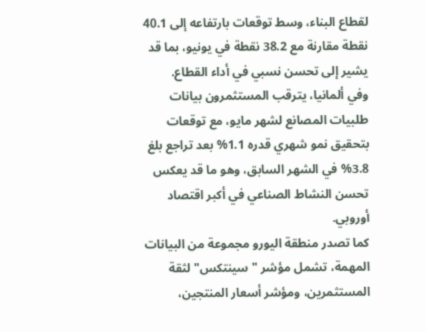لقطاع البناء، وسط توقعات بارتفاعه إلى 40.1 نقطة مقارنة مع 38.2 نقطة في يونيو، بما قد يشير إلى تحسن نسبي في أداء القطاع.
وفي ألمانيا، يترقب المستثمرون بيانات طلبيات المصانع لشهر مايو، مع توقعات بتحقيق نمو شهري قدره 1.1% بعد تراجع بلغ 3.8% في الشهر السابق، وهو ما قد يعكس تحسن النشاط الصناعي في أكبر اقتصاد أوروبي.
كما تصدر منطقة اليورو مجموعة من البيانات المهمة، تشمل مؤشر "سينتكس" لثقة المستثمرين، ومؤشر أسعار المنتجين،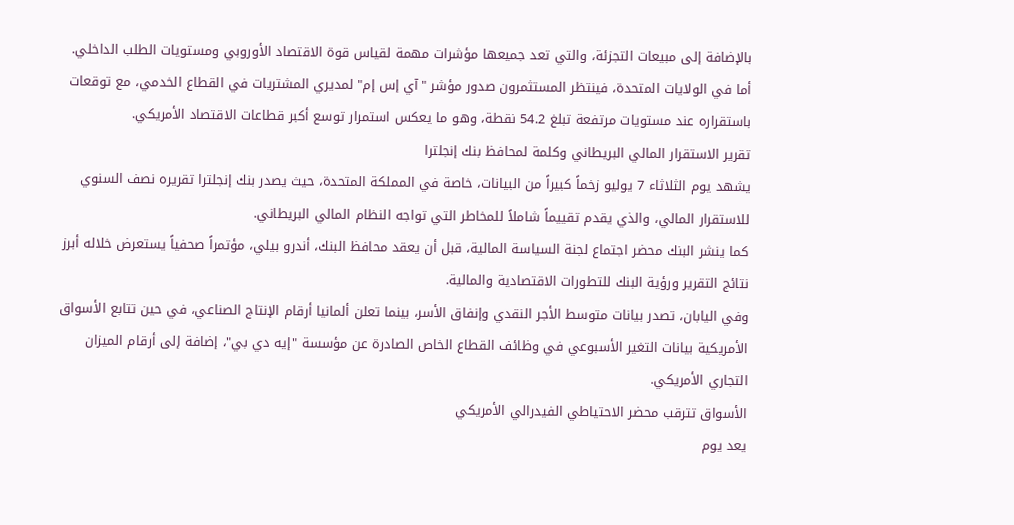بالإضافة إلى مبيعات التجزئة، والتي تعد جميعها مؤشرات مهمة لقياس قوة الاقتصاد الأوروبي ومستويات الطلب الداخلي.
أما في الولايات المتحدة، فينتظر المستثمرون صدور مؤشر "آي إس إم" لمديري المشتريات في القطاع الخدمي، مع توقعات باستقراره عند مستويات مرتفعة تبلغ 54.2 نقطة، وهو ما يعكس استمرار توسع أكبر قطاعات الاقتصاد الأمريكي.
تقرير الاستقرار المالي البريطاني وكلمة لمحافظ بنك إنجلترا
يشهد يوم الثلاثاء 7 يوليو زخماً كبيراً من البيانات، خاصة في المملكة المتحدة، حيث يصدر بنك إنجلترا تقريره نصف السنوي للاستقرار المالي، والذي يقدم تقييماً شاملاً للمخاطر التي تواجه النظام المالي البريطاني.
كما ينشر البنك محضر اجتماع لجنة السياسة المالية، قبل أن يعقد محافظ البنك، أندرو بيلي، مؤتمراً صحفياً يستعرض خلاله أبرز نتائج التقرير ورؤية البنك للتطورات الاقتصادية والمالية.
وفي اليابان، تصدر بيانات متوسط الأجر النقدي وإنفاق الأسر، بينما تعلن ألمانيا أرقام الإنتاج الصناعي، في حين تتابع الأسواق الأمريكية بيانات التغير الأسبوعي في وظائف القطاع الخاص الصادرة عن مؤسسة "إيه دي بي"، إضافة إلى أرقام الميزان التجاري الأمريكي.
الأسواق تترقب محضر الاحتياطي الفيدرالي الأمريكي
يعد يوم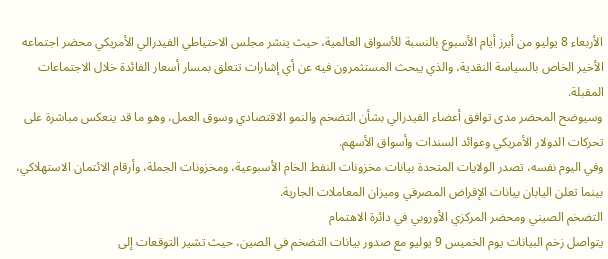الأربعاء 8 يوليو من أبرز أيام الأسبوع بالنسبة للأسواق العالمية، حيث ينشر مجلس الاحتياطي الفيدرالي الأمريكي محضر اجتماعه الأخير الخاص بالسياسة النقدية، والذي يبحث المستثمرون فيه عن أي إشارات تتعلق بمسار أسعار الفائدة خلال الاجتماعات المقبلة.
وسيوضح المحضر مدى توافق أعضاء الفيدرالي بشأن التضخم والنمو الاقتصادي وسوق العمل، وهو ما قد ينعكس مباشرة على تحركات الدولار الأمريكي وعوائد السندات وأسواق الأسهم.
وفي اليوم نفسه، تصدر الولايات المتحدة بيانات مخزونات النفط الخام الأسبوعية، ومخزونات الجملة، وأرقام الائتمان الاستهلاكي، بينما تعلن اليابان بيانات الإقراض المصرفي وميزان المعاملات الجارية.
التضخم الصيني ومحضر المركزي الأوروبي في دائرة الاهتمام
يتواصل زخم البيانات يوم الخميس 9 يوليو مع صدور بيانات التضخم في الصين، حيث تشير التوقعات إلى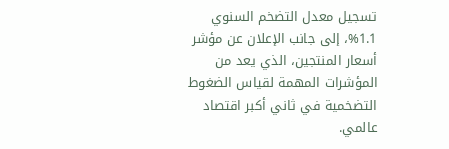تسجيل معدل التضخم السنوي 1.1%، إلى جانب الإعلان عن مؤشر أسعار المنتجين، الذي يعد من المؤشرات المهمة لقياس الضغوط التضخمية في ثاني أكبر اقتصاد عالمي.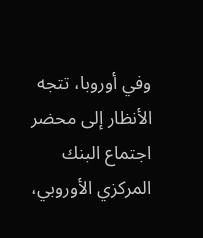وفي أوروبا، تتجه الأنظار إلى محضر اجتماع البنك المركزي الأوروبي،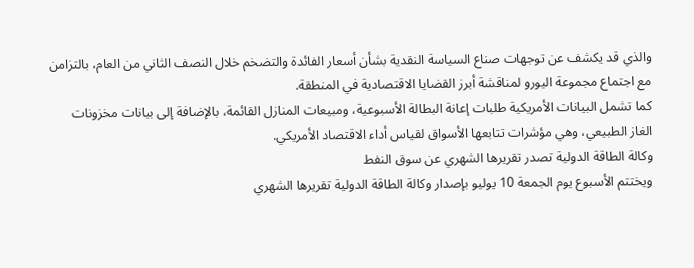والذي قد يكشف عن توجهات صناع السياسة النقدية بشأن أسعار الفائدة والتضخم خلال النصف الثاني من العام، بالتزامن مع اجتماع مجموعة اليورو لمناقشة أبرز القضايا الاقتصادية في المنطقة.
كما تشمل البيانات الأمريكية طلبات إعانة البطالة الأسبوعية، ومبيعات المنازل القائمة، بالإضافة إلى بيانات مخزونات الغاز الطبيعي، وهي مؤشرات تتابعها الأسواق لقياس أداء الاقتصاد الأمريكي.
وكالة الطاقة الدولية تصدر تقريرها الشهري عن سوق النفط
ويختتم الأسبوع يوم الجمعة 10 يوليو بإصدار وكالة الطاقة الدولية تقريرها الشهري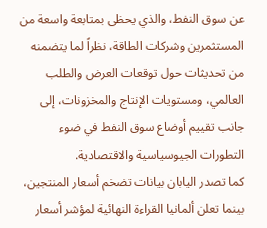عن سوق النفط، والذي يحظى بمتابعة واسعة من المستثمرين وشركات الطاقة، نظراً لما يتضمنه من تحديثات حول توقعات العرض والطلب العالمي، ومستويات الإنتاج والمخزونات، إلى جانب تقييم أوضاع سوق النفط في ضوء التطورات الجيوسياسية والاقتصادية.
كما تصدر اليابان بيانات تضخم أسعار المنتجين، بينما تعلن ألمانيا القراءة النهائية لمؤشر أسعار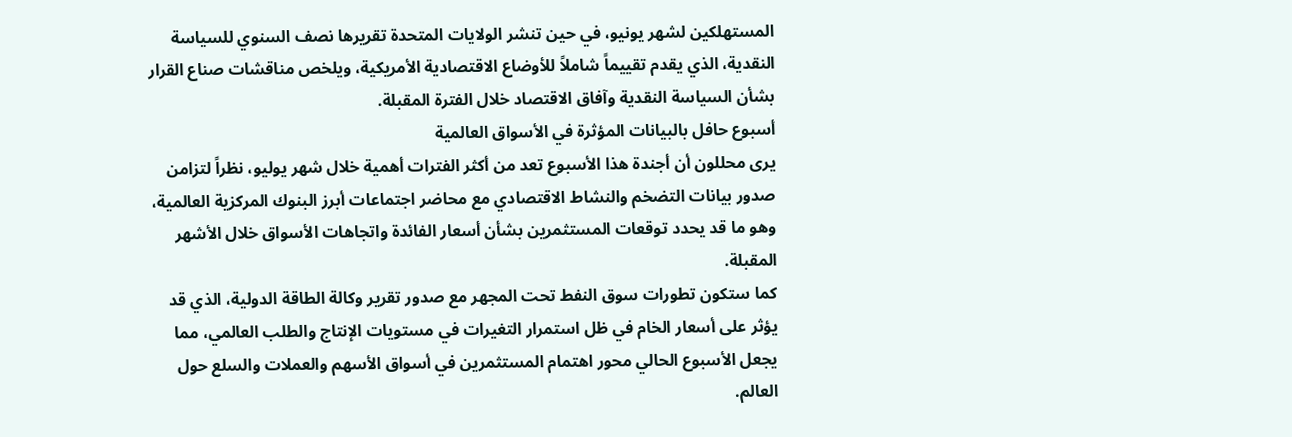المستهلكين لشهر يونيو، في حين تنشر الولايات المتحدة تقريرها نصف السنوي للسياسة النقدية، الذي يقدم تقييماً شاملاً للأوضاع الاقتصادية الأمريكية، ويلخص مناقشات صناع القرار بشأن السياسة النقدية وآفاق الاقتصاد خلال الفترة المقبلة.
أسبوع حافل بالبيانات المؤثرة في الأسواق العالمية
يرى محللون أن أجندة هذا الأسبوع تعد من أكثر الفترات أهمية خلال شهر يوليو، نظراً لتزامن صدور بيانات التضخم والنشاط الاقتصادي مع محاضر اجتماعات أبرز البنوك المركزية العالمية، وهو ما قد يحدد توقعات المستثمرين بشأن أسعار الفائدة واتجاهات الأسواق خلال الأشهر المقبلة.
كما ستكون تطورات سوق النفط تحت المجهر مع صدور تقرير وكالة الطاقة الدولية، الذي قد يؤثر على أسعار الخام في ظل استمرار التغيرات في مستويات الإنتاج والطلب العالمي، مما يجعل الأسبوع الحالي محور اهتمام المستثمرين في أسواق الأسهم والعملات والسلع حول العالم.